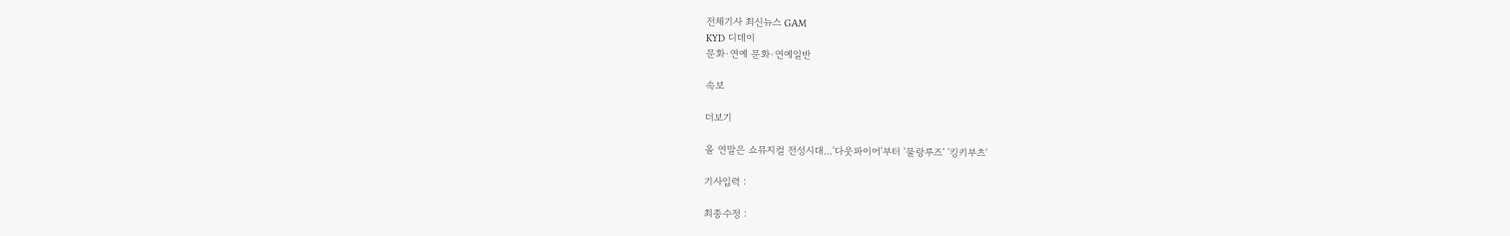전체기사 최신뉴스 GAM
KYD 디데이
문화·연예 문화·연예일반

속보

더보기

올 연말은 쇼뮤지컬 전성시대…'다웃파이어'부터 '물랑루즈' '킹키부츠'

기사입력 :

최종수정 :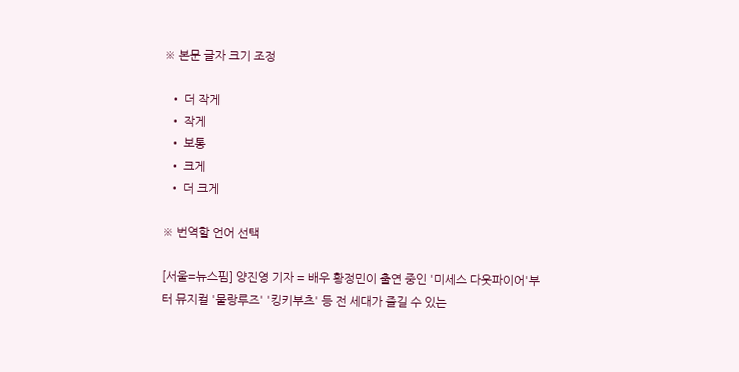※ 본문 글자 크기 조정

  • 더 작게
  • 작게
  • 보통
  • 크게
  • 더 크게

※ 번역할 언어 선택

[서울=뉴스핌] 양진영 기자 = 배우 황정민이 출연 중인 '미세스 다웃파이어'부터 뮤지컬 '물랑루즈' '킹키부츠' 등 전 세대가 즐길 수 있는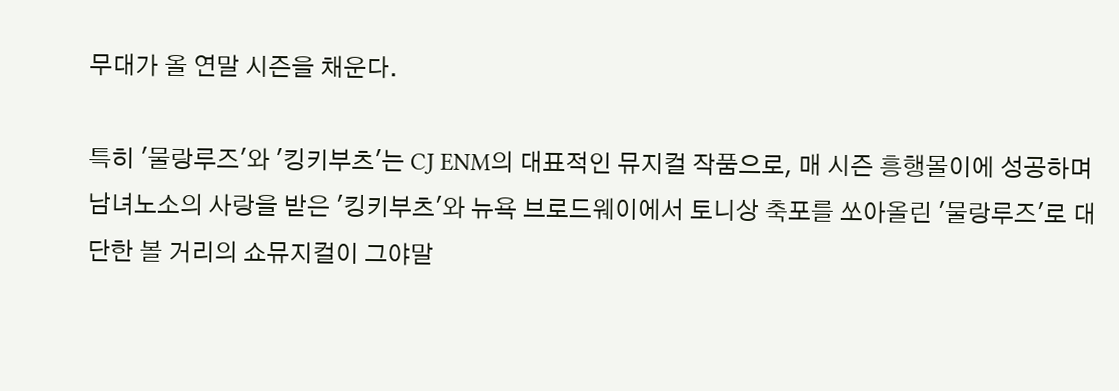무대가 올 연말 시즌을 채운다.

특히 '물랑루즈'와 '킹키부츠'는 CJ ENM의 대표적인 뮤지컬 작품으로, 매 시즌 흥행몰이에 성공하며 남녀노소의 사랑을 받은 '킹키부츠'와 뉴욕 브로드웨이에서 토니상 축포를 쏘아올린 '물랑루즈'로 대단한 볼 거리의 쇼뮤지컬이 그야말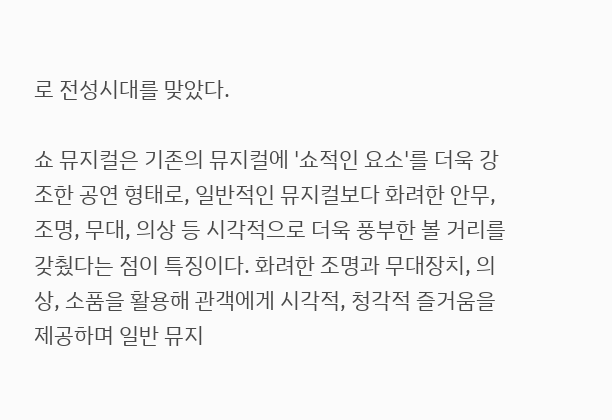로 전성시대를 맞았다.

쇼 뮤지컬은 기존의 뮤지컬에 '쇼적인 요소'를 더욱 강조한 공연 형태로, 일반적인 뮤지컬보다 화려한 안무, 조명, 무대, 의상 등 시각적으로 더욱 풍부한 볼 거리를 갖췄다는 점이 특징이다. 화려한 조명과 무대장치, 의상, 소품을 활용해 관객에게 시각적, 청각적 즐거움을 제공하며 일반 뮤지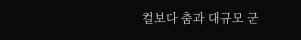컬보다 춤과 대규모 군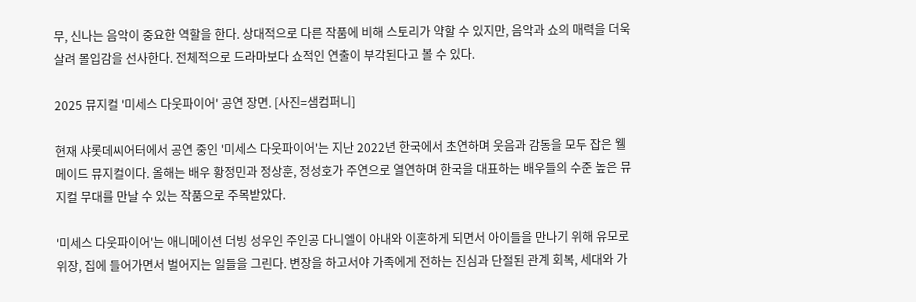무, 신나는 음악이 중요한 역할을 한다. 상대적으로 다른 작품에 비해 스토리가 약할 수 있지만, 음악과 쇼의 매력을 더욱 살려 몰입감을 선사한다. 전체적으로 드라마보다 쇼적인 연출이 부각된다고 볼 수 있다.

2025 뮤지컬 '미세스 다웃파이어' 공연 장면. [사진=샘컴퍼니]

현재 샤롯데씨어터에서 공연 중인 '미세스 다웃파이어'는 지난 2022년 한국에서 초연하며 웃음과 감동을 모두 잡은 웰메이드 뮤지컬이다. 올해는 배우 황정민과 정상훈, 정성호가 주연으로 열연하며 한국을 대표하는 배우들의 수준 높은 뮤지컬 무대를 만날 수 있는 작품으로 주목받았다.

'미세스 다웃파이어'는 애니메이션 더빙 성우인 주인공 다니엘이 아내와 이혼하게 되면서 아이들을 만나기 위해 유모로 위장, 집에 들어가면서 벌어지는 일들을 그린다. 변장을 하고서야 가족에게 전하는 진심과 단절된 관계 회복, 세대와 가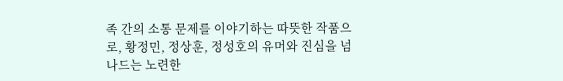족 간의 소통 문제를 이야기하는 따뜻한 작품으로, 황정민, 정상훈, 정성호의 유머와 진심을 넘나드는 노련한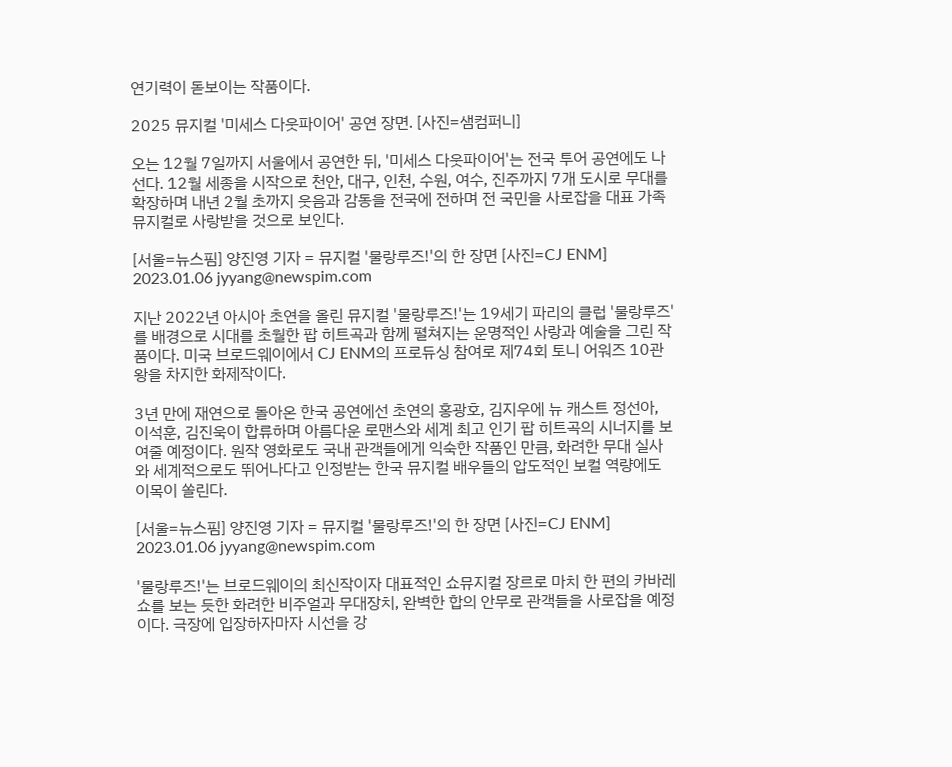연기력이 돋보이는 작품이다.

2025 뮤지컬 '미세스 다웃파이어' 공연 장면. [사진=샘컴퍼니]

오는 12월 7일까지 서울에서 공연한 뒤, '미세스 다웃파이어'는 전국 투어 공연에도 나선다. 12월 세종을 시작으로 천안, 대구, 인천, 수원, 여수, 진주까지 7개 도시로 무대를 확장하며 내년 2월 초까지 웃음과 감동을 전국에 전하며 전 국민을 사로잡을 대표 가족 뮤지컬로 사랑받을 것으로 보인다.

[서울=뉴스핌] 양진영 기자 = 뮤지컬 '물랑루즈!'의 한 장면 [사진=CJ ENM] 2023.01.06 jyyang@newspim.com

지난 2022년 아시아 초연을 올린 뮤지컬 '물랑루즈!'는 19세기 파리의 클럽 '물랑루즈'를 배경으로 시대를 초월한 팝 히트곡과 함께 펼쳐지는 운명적인 사랑과 예술을 그린 작품이다. 미국 브로드웨이에서 CJ ENM의 프로듀싱 참여로 제74회 토니 어워즈 10관왕을 차지한 화제작이다.

3년 만에 재연으로 돌아온 한국 공연에선 초연의 홍광호, 김지우에 뉴 캐스트 정선아, 이석훈, 김진욱이 합류하며 아름다운 로맨스와 세계 최고 인기 팝 히트곡의 시너지를 보여줄 예정이다. 원작 영화로도 국내 관객들에게 익숙한 작품인 만큼, 화려한 무대 실사와 세계적으로도 뛰어나다고 인정받는 한국 뮤지컬 배우들의 압도적인 보컬 역량에도 이목이 쏠린다.

[서울=뉴스핌] 양진영 기자 = 뮤지컬 '물랑루즈!'의 한 장면 [사진=CJ ENM] 2023.01.06 jyyang@newspim.com

'물랑루즈!'는 브로드웨이의 최신작이자 대표적인 쇼뮤지컬 장르로 마치 한 편의 카바레 쇼를 보는 듯한 화려한 비주얼과 무대장치, 완벽한 합의 안무로 관객들을 사로잡을 예정이다. 극장에 입장하자마자 시선을 강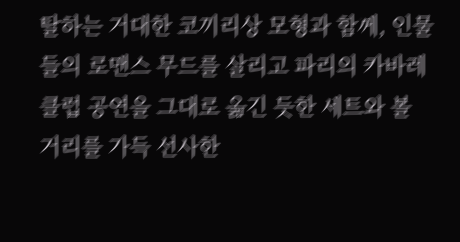탈하는 거대한 코끼리상 모형과 함께, 인물들의 로맨스 무드를 살리고 파리의 카바레 클럽 공연을 그대로 옮긴 듯한 세트와 볼 거리를 가득 선사한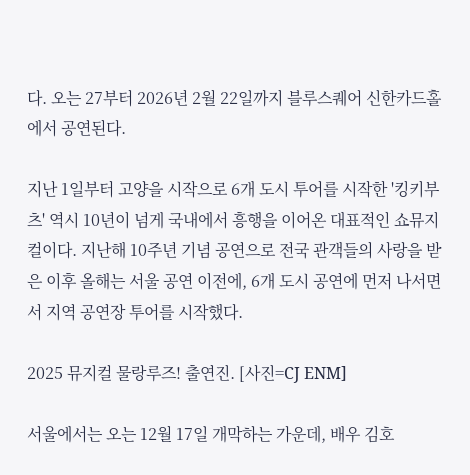다. 오는 27부터 2026년 2월 22일까지 블루스퀘어 신한카드홀에서 공연된다.

지난 1일부터 고양을 시작으로 6개 도시 투어를 시작한 '킹키부츠' 역시 10년이 넘게 국내에서 흥행을 이어온 대표적인 쇼뮤지컬이다. 지난해 10주년 기념 공연으로 전국 관객들의 사랑을 받은 이후 올해는 서울 공연 이전에, 6개 도시 공연에 먼저 나서면서 지역 공연장 투어를 시작했다.

2025 뮤지컬 물랑루즈! 출연진. [사진=CJ ENM]

서울에서는 오는 12월 17일 개막하는 가운데, 배우 김호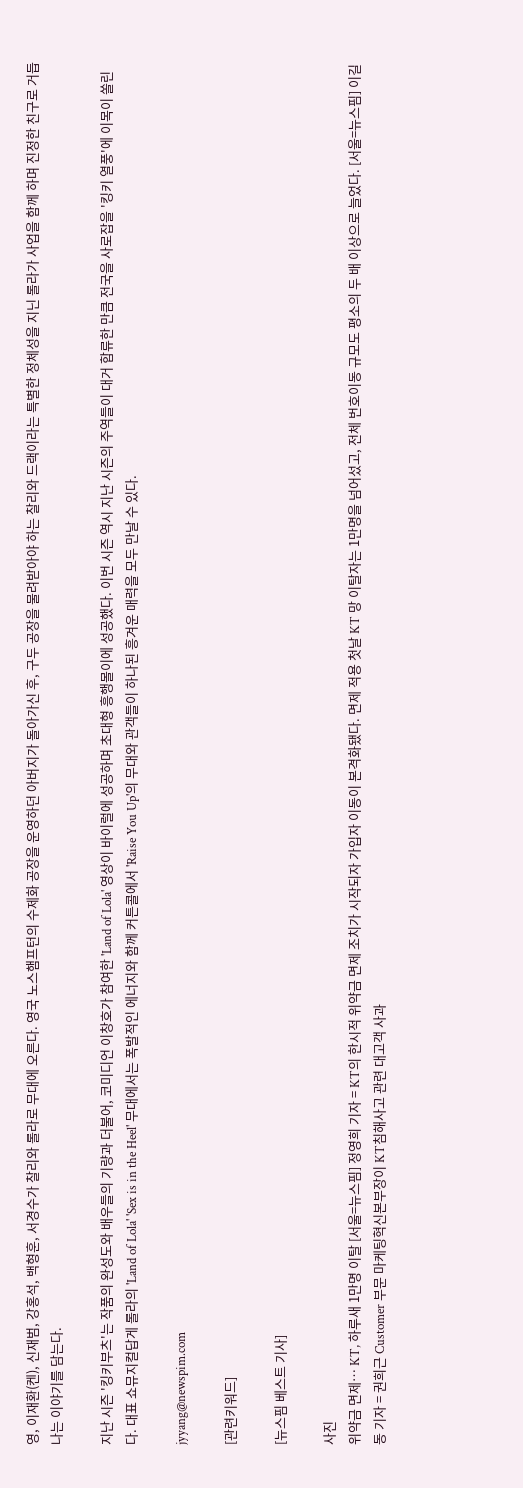영, 이재환(켄), 신재범, 강홍석, 백형훈, 서경수가 찰리와 롤라로 무대에 오른다. 영국 노스햄프턴의 수제화 공장을 운영하던 아버지가 돌아가신 후, 구두 공장을 물려받아야 하는 찰리와 드랙이라는 특별한 정체성을 지닌 롤라가 사업을 함께 하며 진정한 친구로 거듭나는 이야기를 담는다.

지난 시즌 '킹키부츠'는 작품의 완성도와 배우들의 기량과 더불어, 코미디언 이창호가 참여한 'Land of Lola' 영상이 바이럴에 성공하며 초대형 흥행몰이에 성공했다. 이번 시즌 역시 지난 시즌의 주역들이 대거 합류한 만큼 전국을 사로잡을 '킹키 열풍'에 이목이 쏠린다. 대표 쇼뮤지컬답게 롤라의 'Land of Lola' 'Sex is in the Heel' 무대에서는 폭발적인 에너지와 함께 커튼콜에서 'Raise You Up'의 무대와 관객들이 하나된 흥겨운 매력을 모두 만날 수 있다.

jyyang@newspim.com

[관련키워드]

[뉴스핌 베스트 기사]

사진
위약금 면제… KT, 하루새 1만명 이탈 [서울=뉴스핌] 정영희 기자 = KT의 한시적 위약금 면제 조치가 시작되자 가입자 이동이 본격화됐다. 면제 적용 첫날 KT 망 이탈자는 1만명을 넘어섰고, 전체 번호이동 규모도 평소의 두 배 이상으로 늘었다. [서울=뉴스핌] 이길동 기자 = 권희근 Customer 부문 마케팅혁신본부장이 KT침해사고 관련 대고객 사과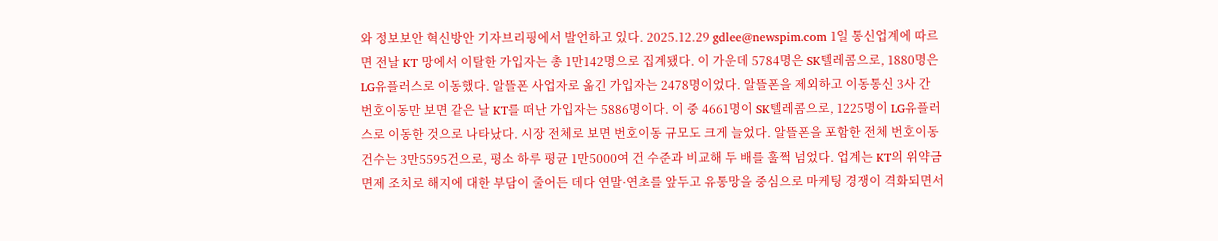와 정보보안 혁신방안 기자브리핑에서 발언하고 있다. 2025.12.29 gdlee@newspim.com 1일 통신업계에 따르면 전날 KT 망에서 이탈한 가입자는 총 1만142명으로 집계됐다. 이 가운데 5784명은 SK텔레콤으로, 1880명은 LG유플러스로 이동했다. 알뜰폰 사업자로 옮긴 가입자는 2478명이었다. 알뜰폰을 제외하고 이동통신 3사 간 번호이동만 보면 같은 날 KT를 떠난 가입자는 5886명이다. 이 중 4661명이 SK텔레콤으로, 1225명이 LG유플러스로 이동한 것으로 나타났다. 시장 전체로 보면 번호이동 규모도 크게 늘었다. 알뜰폰을 포함한 전체 번호이동 건수는 3만5595건으로, 평소 하루 평균 1만5000여 건 수준과 비교해 두 배를 훌쩍 넘었다. 업계는 KT의 위약금 면제 조치로 해지에 대한 부담이 줄어든 데다 연말·연초를 앞두고 유통망을 중심으로 마케팅 경쟁이 격화되면서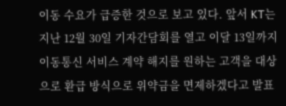이동 수요가 급증한 것으로 보고 있다. 앞서 KT는 지난 12월 30일 기자간담회를 열고 이달 13일까지 이동통신 서비스 계약 해지를 원하는 고객을 대상으로 환급 방식으로 위약금을 면제하겠다고 발표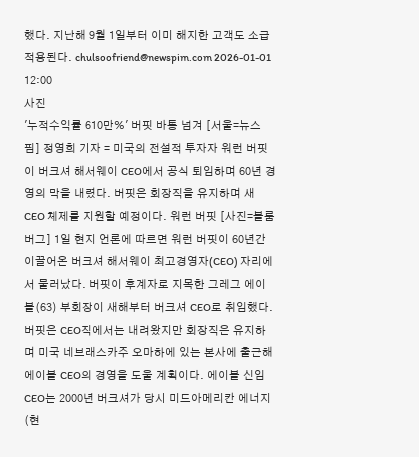했다. 지난해 9월 1일부터 이미 해지한 고객도 소급 적용된다. chulsoofriend@newspim.com 2026-01-01 12:00
사진
'누적수익률 610만%' 버핏 바통 넘겨 [서울=뉴스핌] 정영희 기자 = 미국의 전설적 투자자 워런 버핏이 버크셔 해서웨이 CEO에서 공식 퇴임하며 60년 경영의 막을 내렸다. 버핏은 회장직을 유지하며 새 CEO 체제를 지원할 예정이다. 워런 버핏 [사진=블룸버그] 1일 현지 언론에 따르면 워런 버핏이 60년간 이끌어온 버크셔 해서웨이 최고경영자(CEO) 자리에서 물러났다. 버핏이 후계자로 지목한 그레그 에이블(63) 부회장이 새해부터 버크셔 CEO로 취임했다. 버핏은 CEO직에서는 내려왔지만 회장직은 유지하며 미국 네브래스카주 오마하에 있는 본사에 출근해 에이블 CEO의 경영을 도울 계획이다. 에이블 신임 CEO는 2000년 버크셔가 당시 미드아메리칸 에너지(현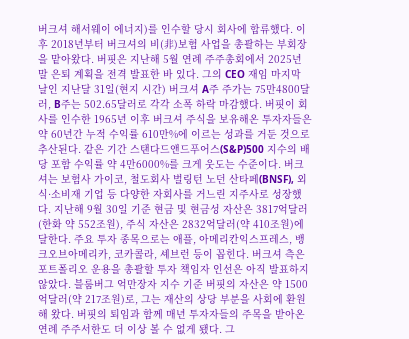버크셔 해서웨이 에너지)를 인수할 당시 회사에 합류했다. 이후 2018년부터 버크셔의 비(非)보험 사업을 총괄하는 부회장을 맡아왔다. 버핏은 지난해 5월 연례 주주총회에서 2025년 말 은퇴 계획을 전격 발표한 바 있다. 그의 CEO 재임 마지막 날인 지난달 31일(현지 시간) 버크셔 A주 주가는 75만4800달러, B주는 502.65달러로 각각 소폭 하락 마감했다. 버핏이 회사를 인수한 1965년 이후 버크셔 주식을 보유해온 투자자들은 약 60년간 누적 수익률 610만%에 이르는 성과를 거둔 것으로 추산된다. 같은 기간 스탠다드앤드푸어스(S&P)500 지수의 배당 포함 수익률 약 4만6000%를 크게 웃도는 수준이다. 버크셔는 보험사 가이코, 철도회사 벌링턴 노던 산타페(BNSF), 외식·소비재 기업 등 다양한 자회사를 거느린 지주사로 성장했다. 지난해 9월 30일 기준 현금 및 현금성 자산은 3817억달러(한화 약 552조원), 주식 자산은 2832억달러(약 410조원)에 달한다. 주요 투자 종목으로는 애플, 아메리칸익스프레스, 뱅크오브아메리카, 코카콜라, 셰브런 등이 꼽힌다. 버크셔 측은 포트폴리오 운용을 총괄할 투자 책임자 인선은 아직 발표하지 않았다. 블룸버그 억만장자 지수 기준 버핏의 자산은 약 1500억달러(약 217조원)로, 그는 재산의 상당 부분을 사회에 환원해 왔다. 버핏의 퇴임과 함께 매년 투자자들의 주목을 받아온 연례 주주서한도 더 이상 볼 수 없게 됐다. 그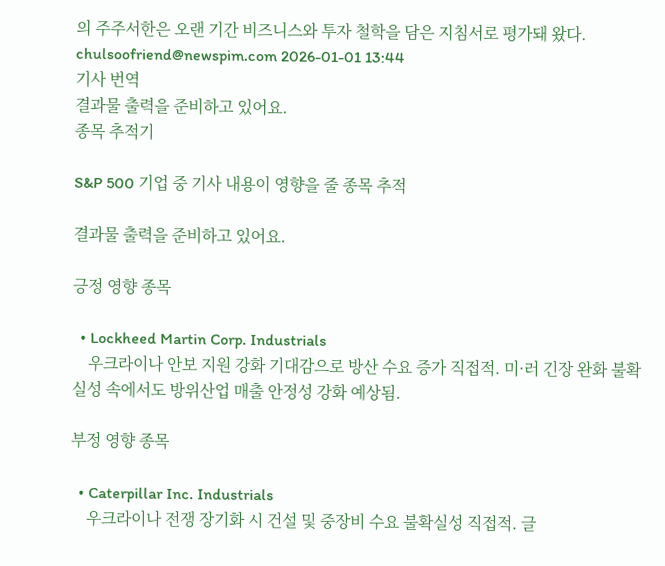의 주주서한은 오랜 기간 비즈니스와 투자 철학을 담은 지침서로 평가돼 왔다. chulsoofriend@newspim.com 2026-01-01 13:44
기사 번역
결과물 출력을 준비하고 있어요.
종목 추적기

S&P 500 기업 중 기사 내용이 영향을 줄 종목 추적

결과물 출력을 준비하고 있어요.

긍정 영향 종목

  • Lockheed Martin Corp. Industrials
    우크라이나 안보 지원 강화 기대감으로 방산 수요 증가 직접적. 미·러 긴장 완화 불확실성 속에서도 방위산업 매출 안정성 강화 예상됨.

부정 영향 종목

  • Caterpillar Inc. Industrials
    우크라이나 전쟁 장기화 시 건설 및 중장비 수요 불확실성 직접적. 글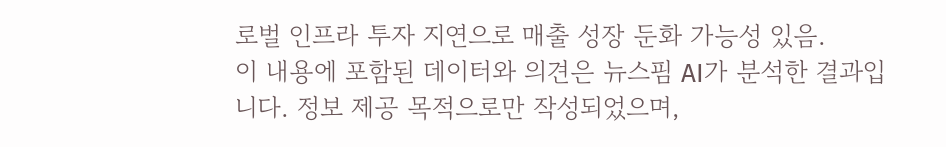로벌 인프라 투자 지연으로 매출 성장 둔화 가능성 있음.
이 내용에 포함된 데이터와 의견은 뉴스핌 AI가 분석한 결과입니다. 정보 제공 목적으로만 작성되었으며,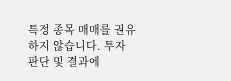특정 종목 매매를 권유하지 않습니다. 투자 판단 및 결과에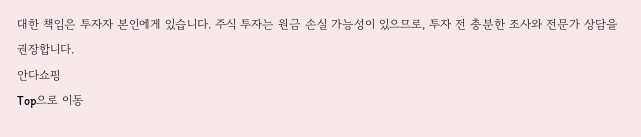대한 책임은 투자자 본인에게 있습니다. 주식 투자는 원금 손실 가능성이 있으므로, 투자 전 충분한 조사와 전문가 상담을 권장합니다.
안다쇼핑
Top으로 이동